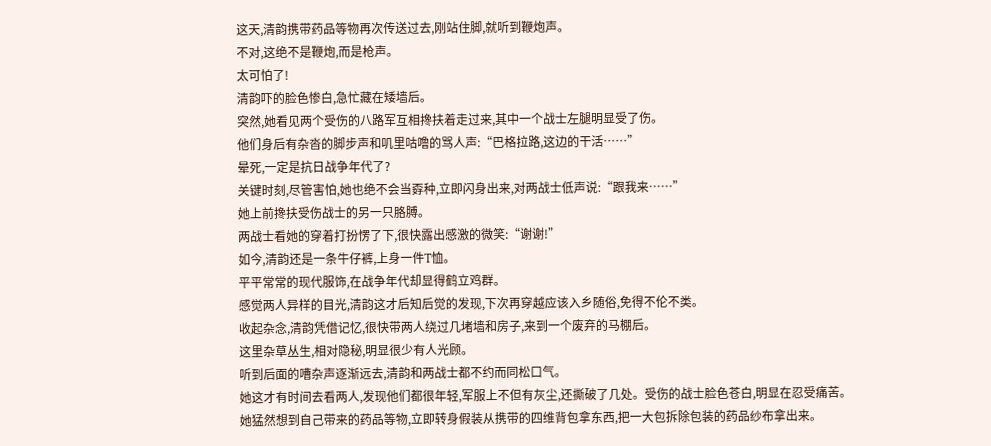这天,清韵携带药品等物再次传送过去,刚站住脚,就听到鞭炮声。
不对,这绝不是鞭炮,而是枪声。
太可怕了!
清韵吓的脸色惨白,急忙藏在矮墙后。
突然,她看见两个受伤的八路军互相搀扶着走过来,其中一个战士左腿明显受了伤。
他们身后有杂沓的脚步声和叽里咕噜的骂人声:“巴格拉路,这边的干活……”
晕死,一定是抗日战争年代了?
关键时刻,尽管害怕,她也绝不会当孬种,立即闪身出来,对两战士低声说:“跟我来……”
她上前搀扶受伤战士的另一只胳膊。
两战士看她的穿着打扮愣了下,很快露出感激的微笑:“谢谢!”
如今,清韵还是一条牛仔裤,上身一件T恤。
平平常常的现代服饰,在战争年代却显得鹤立鸡群。
感觉两人异样的目光,清韵这才后知后觉的发现,下次再穿越应该入乡随俗,免得不伦不类。
收起杂念,清韵凭借记忆,很快带两人绕过几堵墙和房子,来到一个废弃的马棚后。
这里杂草丛生,相对隐秘,明显很少有人光顾。
听到后面的嘈杂声逐渐远去,清韵和两战士都不约而同松口气。
她这才有时间去看两人,发现他们都很年轻,军服上不但有灰尘,还撕破了几处。受伤的战士脸色苍白,明显在忍受痛苦。
她猛然想到自己带来的药品等物,立即转身假装从携带的四维背包拿东西,把一大包拆除包装的药品纱布拿出来。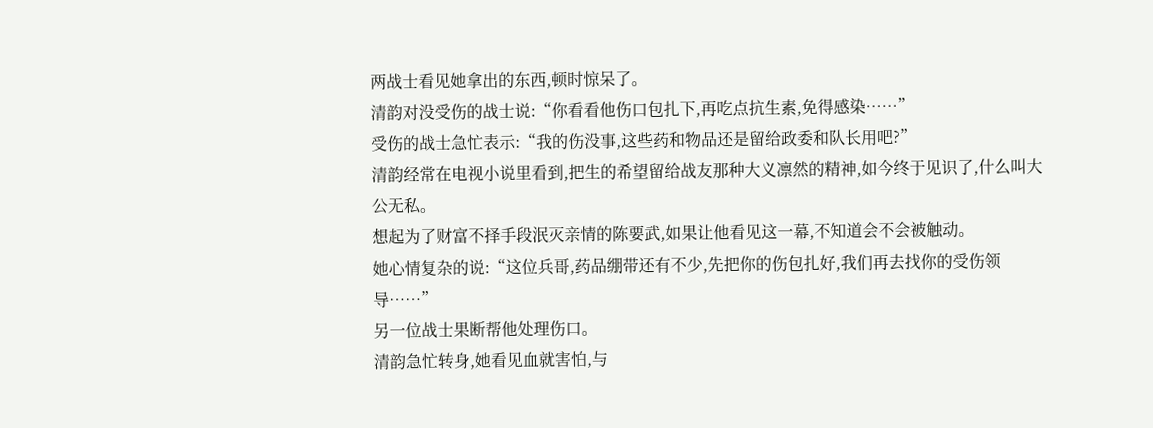两战士看见她拿出的东西,顿时惊呆了。
清韵对没受伤的战士说:“你看看他伤口包扎下,再吃点抗生素,免得感染……”
受伤的战士急忙表示:“我的伤没事,这些药和物品还是留给政委和队长用吧?”
清韵经常在电视小说里看到,把生的希望留给战友那种大义凛然的精神,如今终于见识了,什么叫大公无私。
想起为了财富不择手段泯灭亲情的陈要武,如果让他看见这一幕,不知道会不会被触动。
她心情复杂的说:“这位兵哥,药品绷带还有不少,先把你的伤包扎好,我们再去找你的受伤领导……”
另一位战士果断帮他处理伤口。
清韵急忙转身,她看见血就害怕,与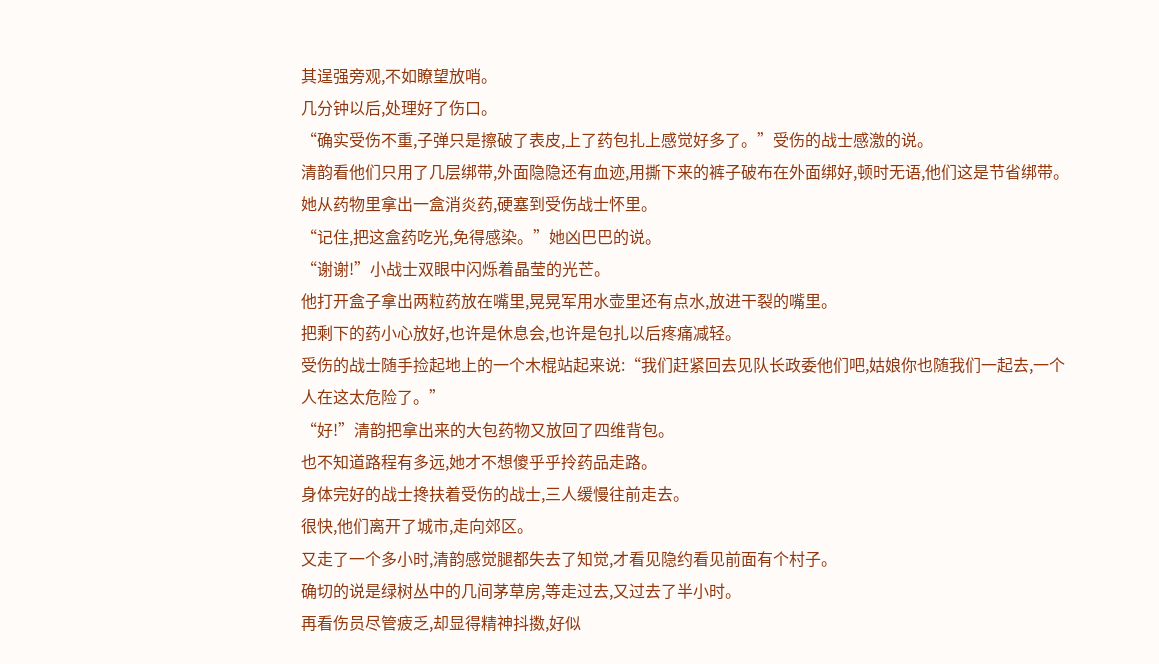其逞强旁观,不如瞭望放哨。
几分钟以后,处理好了伤口。
“确实受伤不重,子弹只是擦破了表皮,上了药包扎上感觉好多了。”受伤的战士感激的说。
清韵看他们只用了几层绑带,外面隐隐还有血迹,用撕下来的裤子破布在外面绑好,顿时无语,他们这是节省绑带。
她从药物里拿出一盒消炎药,硬塞到受伤战士怀里。
“记住,把这盒药吃光,免得感染。”她凶巴巴的说。
“谢谢!”小战士双眼中闪烁着晶莹的光芒。
他打开盒子拿出两粒药放在嘴里,晃晃军用水壶里还有点水,放进干裂的嘴里。
把剩下的药小心放好,也许是休息会,也许是包扎以后疼痛减轻。
受伤的战士随手捡起地上的一个木棍站起来说:“我们赶紧回去见队长政委他们吧,姑娘你也随我们一起去,一个人在这太危险了。”
“好!”清韵把拿出来的大包药物又放回了四维背包。
也不知道路程有多远,她才不想傻乎乎拎药品走路。
身体完好的战士搀扶着受伤的战士,三人缓慢往前走去。
很快,他们离开了城市,走向郊区。
又走了一个多小时,清韵感觉腿都失去了知觉,才看见隐约看见前面有个村子。
确切的说是绿树丛中的几间茅草房,等走过去,又过去了半小时。
再看伤员尽管疲乏,却显得精神抖擞,好似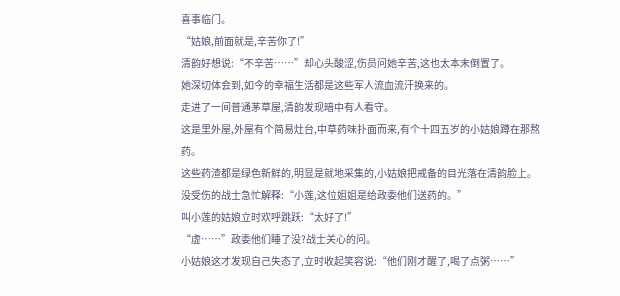喜事临门。
“姑娘,前面就是,辛苦你了!”
清韵好想说:“不辛苦……”却心头酸涩,伤员问她辛苦,这也太本末倒置了。
她深切体会到,如今的幸福生活都是这些军人流血流汗换来的。
走进了一间普通茅草屋,清韵发现暗中有人看守。
这是里外屋,外屋有个简易灶台,中草药味扑面而来,有个十四五岁的小姑娘蹲在那熬药。
这些药渣都是绿色新鲜的,明显是就地采集的,小姑娘把戒备的目光落在清韵脸上。
没受伤的战士急忙解释:“小莲,这位姐姐是给政委他们送药的。”
叫小莲的姑娘立时欢呼跳跃:“太好了!”
“虚……”政委他们睡了没?战士关心的问。
小姑娘这才发现自己失态了,立时收起笑容说:“他们刚才醒了,喝了点粥……”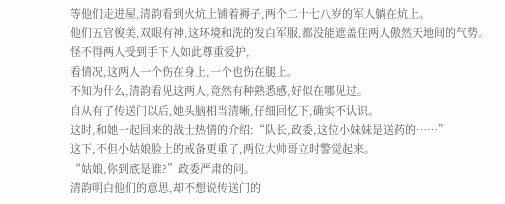等他们走进屋,清韵看到火炕上铺着褥子,两个二十七八岁的军人躺在炕上。
他们五官俊美,双眼有神,这环境和洗的发白军服,都没能遮盖住两人傲然天地间的气势。
怪不得两人受到手下人如此尊重爱护,
看情况,这两人一个伤在身上,一个也伤在腿上。
不知为什么,清韵看见这两人,竟然有种熟悉感,好似在哪见过。
自从有了传送门以后,她头脑相当清晰,仔细回忆下,确实不认识。
这时,和她一起回来的战士热情的介绍:“队长,政委,这位小妹妹是送药的……”
这下,不但小姑娘脸上的戒备更重了,两位大帅哥立时警觉起来。
“姑娘,你到底是谁?”政委严肃的问。
清韵明白他们的意思,却不想说传送门的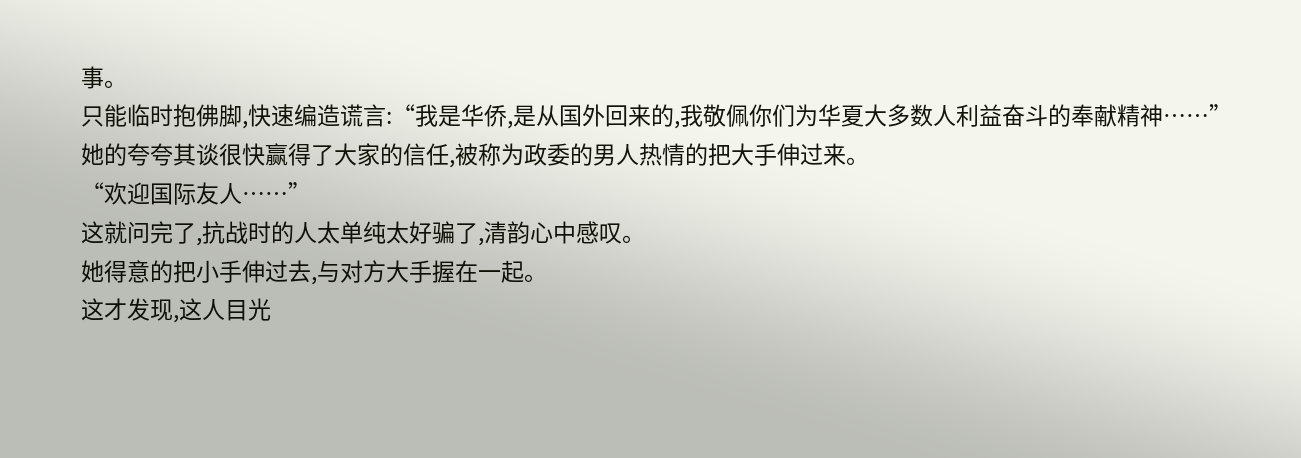事。
只能临时抱佛脚,快速编造谎言:“我是华侨,是从国外回来的,我敬佩你们为华夏大多数人利益奋斗的奉献精神……”
她的夸夸其谈很快赢得了大家的信任,被称为政委的男人热情的把大手伸过来。
“欢迎国际友人……”
这就问完了,抗战时的人太单纯太好骗了,清韵心中感叹。
她得意的把小手伸过去,与对方大手握在一起。
这才发现,这人目光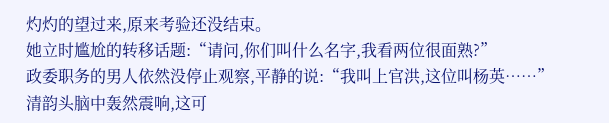灼灼的望过来,原来考验还没结束。
她立时尴尬的转移话题:“请问,你们叫什么名字,我看两位很面熟?”
政委职务的男人依然没停止观察,平静的说:“我叫上官洪,这位叫杨英……”
清韵头脑中轰然震响,这可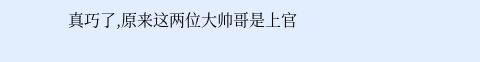真巧了,原来这两位大帅哥是上官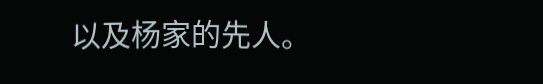以及杨家的先人。